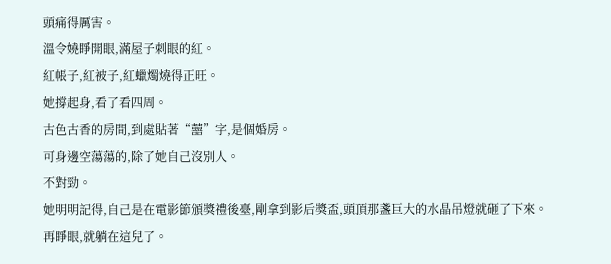頭痛得厲害。
溫令嬈睜開眼,滿屋子刺眼的紅。
紅帳子,紅被子,紅蠟燭燒得正旺。
她撐起身,看了看四周。
古色古香的房間,到處貼著“囍”字,是個婚房。
可身邊空蕩蕩的,除了她自己沒別人。
不對勁。
她明明記得,自己是在電影節頒獎禮後臺,剛拿到影后獎盃,頭頂那盞巨大的水晶吊燈就砸了下來。
再睜眼,就躺在這兒了。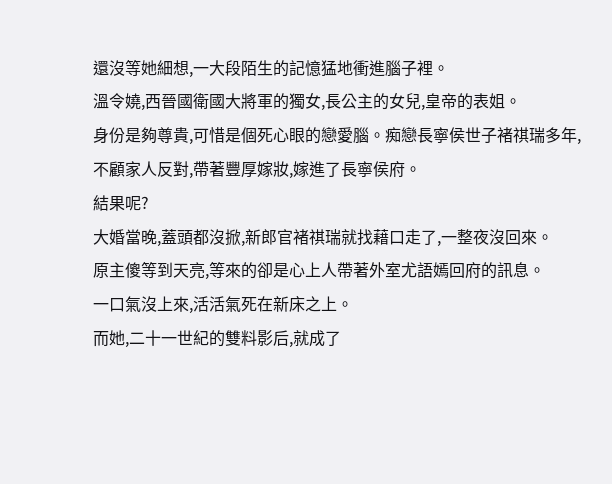還沒等她細想,一大段陌生的記憶猛地衝進腦子裡。
溫令嬈,西晉國衛國大將軍的獨女,長公主的女兒,皇帝的表姐。
身份是夠尊貴,可惜是個死心眼的戀愛腦。痴戀長寧侯世子褚祺瑞多年,不顧家人反對,帶著豐厚嫁妝,嫁進了長寧侯府。
結果呢?
大婚當晚,蓋頭都沒掀,新郎官褚祺瑞就找藉口走了,一整夜沒回來。
原主傻等到天亮,等來的卻是心上人帶著外室尤語嫣回府的訊息。
一口氣沒上來,活活氣死在新床之上。
而她,二十一世紀的雙料影后,就成了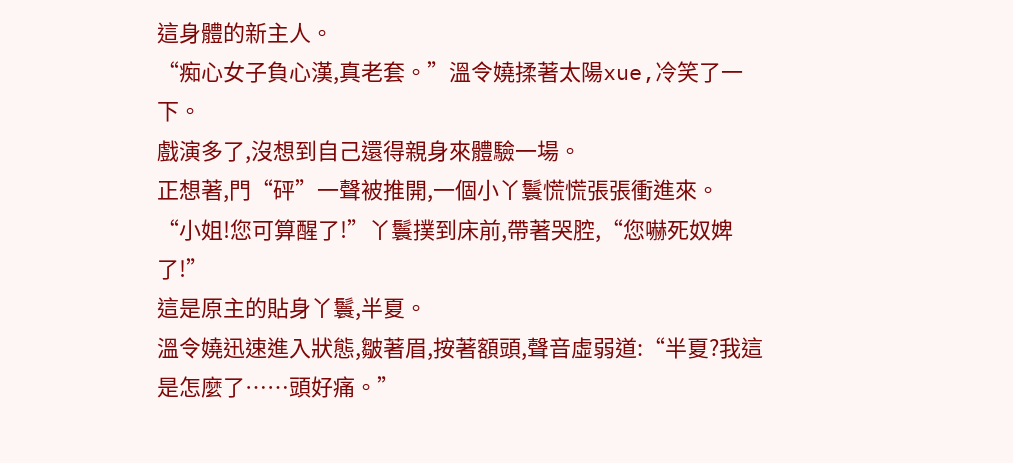這身體的新主人。
“痴心女子負心漢,真老套。”溫令嬈揉著太陽xue,冷笑了一下。
戲演多了,沒想到自己還得親身來體驗一場。
正想著,門“砰”一聲被推開,一個小丫鬟慌慌張張衝進來。
“小姐!您可算醒了!”丫鬟撲到床前,帶著哭腔,“您嚇死奴婢了!”
這是原主的貼身丫鬟,半夏。
溫令嬈迅速進入狀態,皺著眉,按著額頭,聲音虛弱道:“半夏?我這是怎麼了……頭好痛。”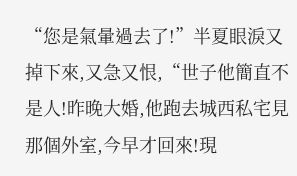“您是氣暈過去了!”半夏眼淚又掉下來,又急又恨,“世子他簡直不是人!昨晚大婚,他跑去城西私宅見那個外室,今早才回來!現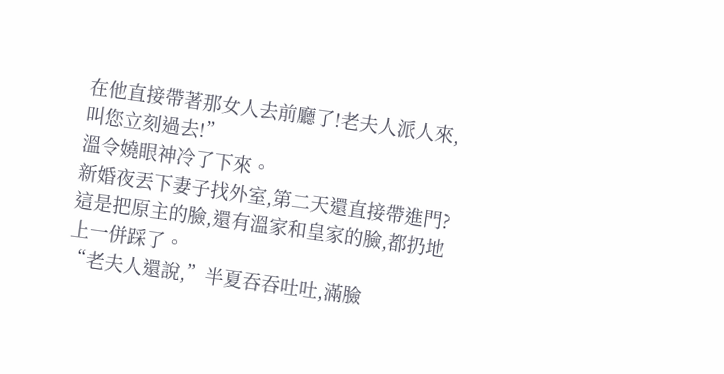在他直接帶著那女人去前廳了!老夫人派人來,叫您立刻過去!”
溫令嬈眼神冷了下來。
新婚夜丟下妻子找外室,第二天還直接帶進門?
這是把原主的臉,還有溫家和皇家的臉,都扔地上一併踩了。
“老夫人還說,”半夏吞吞吐吐,滿臉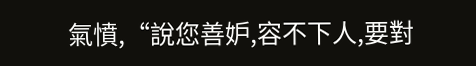氣憤,“說您善妒,容不下人,要對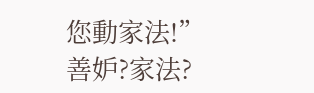您動家法!”
善妒?家法?